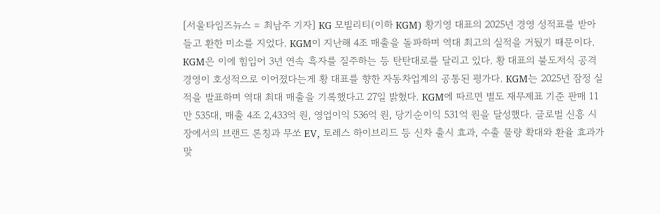[서울타임즈뉴스 = 최남주 기자] KG 모빌리티(이하 KGM) 황기영 대표의 2025년 경영 성적표를 받아들고 환한 미소를 지었다. KGM이 지난해 4조 매출을 돌파하며 역대 최고의 실적을 거뒀기 때문이다. KGM은 이에 힘입어 3년 연속 흑자를 질주하는 등 탄탄대로를 달리고 있다. 황 대표의 불도저식 공격 경영이 호성적으로 이어졌다는게 황 대표를 향한 자동차업계의 공통된 평가다. KGM는 2025년 잠정 실적을 발표하며 역대 최대 매출을 기록했다고 27일 밝혔다. KGM에 따르면 별도 재무제표 기준 판매 11만 535대, 매출 4조 2,433억 원, 영업이익 536억 원, 당기순이익 531억 원을 달성했다. 글로벌 신흥 시장에서의 브랜드 론칭과 무쏘 EV, 토레스 하이브리드 등 신차 출시 효과, 수출 물량 확대와 환율 효과가 맞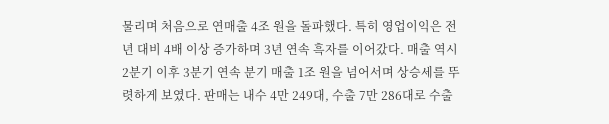물리며 처음으로 연매출 4조 원을 돌파했다. 특히 영업이익은 전년 대비 4배 이상 증가하며 3년 연속 흑자를 이어갔다. 매출 역시 2분기 이후 3분기 연속 분기 매출 1조 원을 넘어서며 상승세를 뚜렷하게 보였다. 판매는 내수 4만 249대, 수출 7만 286대로 수출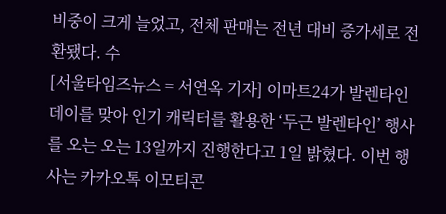비중이 크게 늘었고, 전체 판매는 전년 대비 증가세로 전환됐다. 수
[서울타임즈뉴스 = 서연옥 기자] 이마트24가 발렌타인데이를 맞아 인기 캐릭터를 활용한 ‘두근 발렌타인’ 행사를 오는 오는 13일까지 진행한다고 1일 밝혔다. 이번 행사는 카카오톡 이모티콘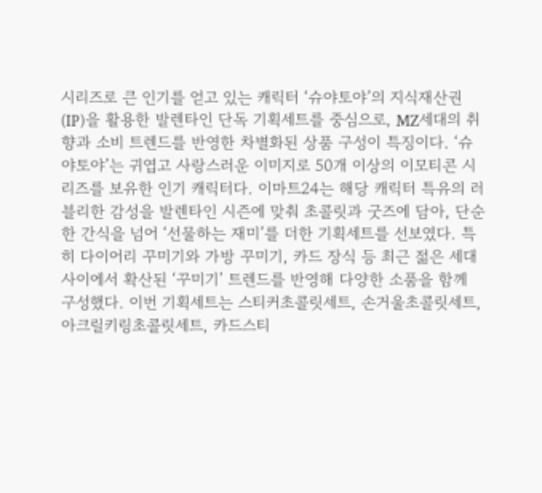시리즈로 큰 인기를 얻고 있는 캐릭터 ‘슈야토야’의 지식재산권(IP)을 활용한 발렌타인 단독 기획세트를 중심으로, MZ세대의 취향과 소비 트렌드를 반영한 차별화된 상품 구성이 특징이다. ‘슈야토야’는 귀엽고 사랑스러운 이미지로 50개 이상의 이모티콘 시리즈를 보유한 인기 캐릭터다. 이마트24는 해당 캐릭터 특유의 러블리한 감성을 발렌타인 시즌에 맞춰 초콜릿과 굿즈에 담아, 단순한 간식을 넘어 ‘선물하는 재미’를 더한 기획세트를 선보였다. 특히 다이어리 꾸미기와 가방 꾸미기, 카드 장식 등 최근 젊은 세대 사이에서 확산된 ‘꾸미기’ 트렌드를 반영해 다양한 소품을 함께 구성했다. 이번 기획세트는 스티커초콜릿세트, 손거울초콜릿세트, 아크릴키링초콜릿세트, 카드스티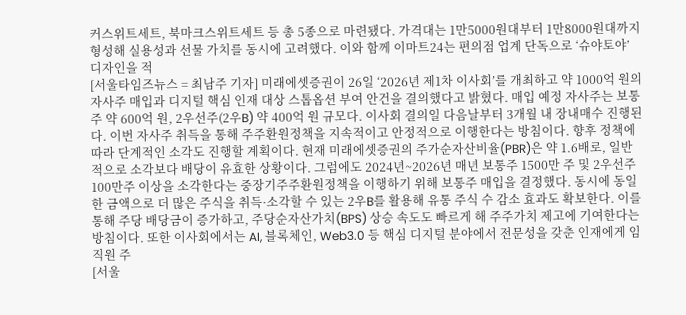커스위트세트, 북마크스위트세트 등 총 5종으로 마련됐다. 가격대는 1만5000원대부터 1만8000원대까지 형성해 실용성과 선물 가치를 동시에 고려했다. 이와 함께 이마트24는 편의점 업계 단독으로 ‘슈야토야’ 디자인을 적
[서울타임즈뉴스 = 최남주 기자] 미래에셋증권이 26일 ‘2026년 제1차 이사회’를 개최하고 약 1000억 원의 자사주 매입과 디지털 핵심 인재 대상 스톱옵션 부여 안건을 결의했다고 밝혔다. 매입 예정 자사주는 보통주 약 600억 원, 2우선주(2우B) 약 400억 원 규모다. 이사회 결의일 다음날부터 3개월 내 장내매수 진행된다. 이번 자사주 취득을 통해 주주환원정책을 지속적이고 안정적으로 이행한다는 방침이다. 향후 정책에 따라 단계적인 소각도 진행할 계획이다. 현재 미래에셋증권의 주가순자산비율(PBR)은 약 1.6배로, 일반적으로 소각보다 배당이 유효한 상황이다. 그럼에도 2024년~2026년 매년 보통주 1500만 주 및 2우선주 100만주 이상을 소각한다는 중장기주주환원정책을 이행하기 위해 보통주 매입을 결정했다. 동시에 동일한 금액으로 더 많은 주식을 취득·소각할 수 있는 2우B를 활용해 유통 주식 수 감소 효과도 확보한다. 이를 통해 주당 배당금이 증가하고, 주당순자산가치(BPS) 상승 속도도 빠르게 해 주주가치 제고에 기여한다는 방침이다. 또한 이사회에서는 AI, 블록체인, Web3.0 등 핵심 디지털 분야에서 전문성을 갖춘 인재에게 임직원 주
[서울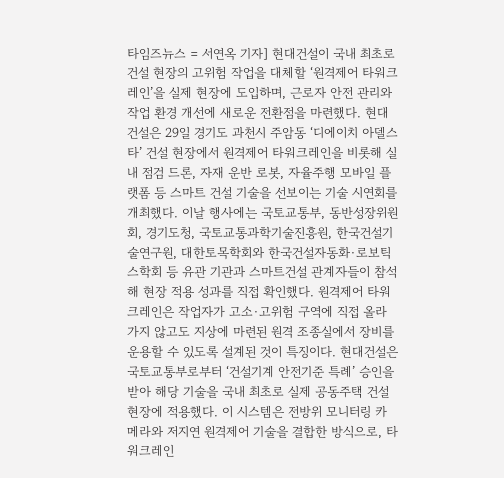타임즈뉴스 = 서연옥 기자] 현대건설이 국내 최초로 건설 현장의 고위험 작업을 대체할 ‘원격제어 타워크레인’을 실제 현장에 도입하며, 근로자 안전 관리와 작업 환경 개선에 새로운 전환점을 마련했다. 현대건설은 29일 경기도 과천시 주암동 ‘디에이치 아델스타’ 건설 현장에서 원격제어 타워크레인을 비롯해 실내 점검 드론, 자재 운반 로봇, 자율주행 모바일 플랫폼 등 스마트 건설 기술을 선보이는 기술 시연회를 개최했다. 이날 행사에는 국토교통부, 동반성장위원회, 경기도청, 국토교통과학기술진흥원, 한국건설기술연구원, 대한토목학회와 한국건설자동화·로보틱스학회 등 유관 기관과 스마트건설 관계자들이 참석해 현장 적용 성과를 직접 확인했다. 원격제어 타워크레인은 작업자가 고소·고위험 구역에 직접 올라가지 않고도 지상에 마련된 원격 조종실에서 장비를 운용할 수 있도록 설계된 것이 특징이다. 현대건설은 국토교통부로부터 ‘건설기계 안전기준 특례’ 승인을 받아 해당 기술을 국내 최초로 실제 공동주택 건설 현장에 적용했다. 이 시스템은 전방위 모니터링 카메라와 저지연 원격제어 기술을 결합한 방식으로, 타워크레인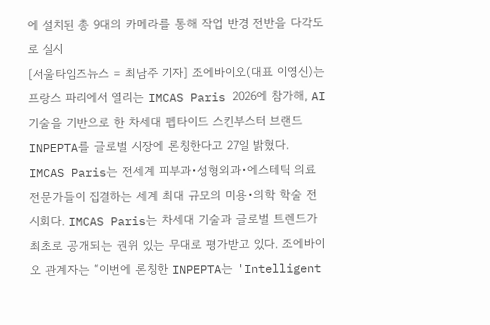에 설치된 총 9대의 카메라를 통해 작업 반경 전반을 다각도로 실시
[서울타임즈뉴스 = 최남주 기자] 조에바이오(대표 이영신)는 프랑스 파리에서 열리는 IMCAS Paris 2026에 참가해, AI 기술을 기반으로 한 차세대 펩타이드 스킨부스터 브랜드 INPEPTA를 글로벌 시장에 론칭한다고 27일 밝혔다. IMCAS Paris는 전세계 피부과•성형외과•에스테틱 의료 전문가들이 집결하는 세계 최대 규모의 미용•의학 학술 전시회다. IMCAS Paris는 차세대 기술과 글로벌 트렌드가 최초로 공개되는 권위 있는 무대로 평가받고 있다. 조에바이오 관계자는 “이번에 론칭한 INPEPTA는 'Intelligent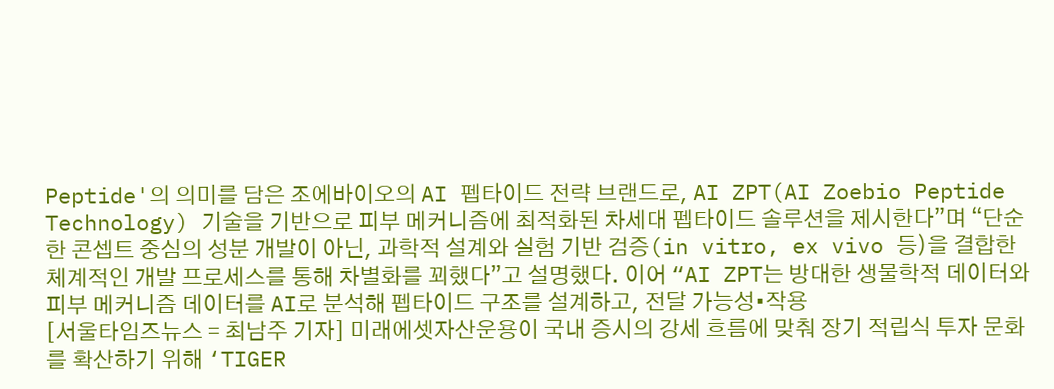Peptide'의 의미를 담은 조에바이오의 AI 펩타이드 전략 브랜드로, AI ZPT(AI Zoebio Peptide Technology) 기술을 기반으로 피부 메커니즘에 최적화된 차세대 펩타이드 솔루션을 제시한다”며 “단순한 콘셉트 중심의 성분 개발이 아닌, 과학적 설계와 실험 기반 검증(in vitro, ex vivo 등)을 결합한 체계적인 개발 프로세스를 통해 차별화를 꾀했다”고 설명했다. 이어 “AI ZPT는 방대한 생물학적 데이터와 피부 메커니즘 데이터를 AI로 분석해 펩타이드 구조를 설계하고, 전달 가능성•작용
[서울타임즈뉴스 = 최남주 기자] 미래에셋자산운용이 국내 증시의 강세 흐름에 맞춰 장기 적립식 투자 문화를 확산하기 위해 ‘TIGER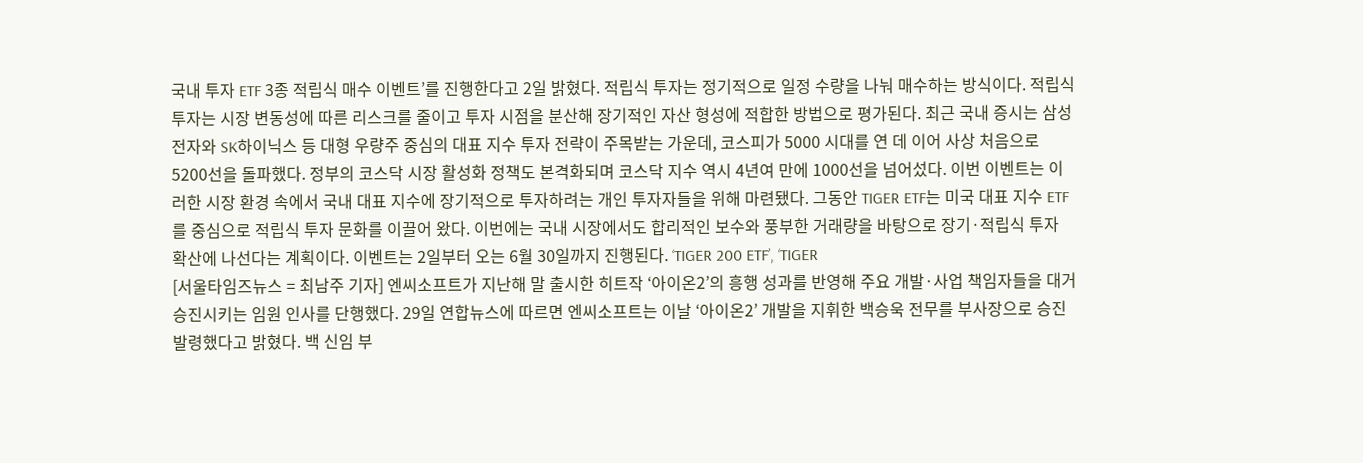국내 투자 ETF 3종 적립식 매수 이벤트’를 진행한다고 2일 밝혔다. 적립식 투자는 정기적으로 일정 수량을 나눠 매수하는 방식이다. 적립식 투자는 시장 변동성에 따른 리스크를 줄이고 투자 시점을 분산해 장기적인 자산 형성에 적합한 방법으로 평가된다. 최근 국내 증시는 삼성전자와 SK하이닉스 등 대형 우량주 중심의 대표 지수 투자 전략이 주목받는 가운데, 코스피가 5000 시대를 연 데 이어 사상 처음으로 5200선을 돌파했다. 정부의 코스닥 시장 활성화 정책도 본격화되며 코스닥 지수 역시 4년여 만에 1000선을 넘어섰다. 이번 이벤트는 이러한 시장 환경 속에서 국내 대표 지수에 장기적으로 투자하려는 개인 투자자들을 위해 마련됐다. 그동안 TIGER ETF는 미국 대표 지수 ETF를 중심으로 적립식 투자 문화를 이끌어 왔다. 이번에는 국내 시장에서도 합리적인 보수와 풍부한 거래량을 바탕으로 장기·적립식 투자 확산에 나선다는 계획이다. 이벤트는 2일부터 오는 6월 30일까지 진행된다. ‘TIGER 200 ETF’, ‘TIGER
[서울타임즈뉴스 = 최남주 기자] 엔씨소프트가 지난해 말 출시한 히트작 ‘아이온2’의 흥행 성과를 반영해 주요 개발·사업 책임자들을 대거 승진시키는 임원 인사를 단행했다. 29일 연합뉴스에 따르면 엔씨소프트는 이날 ‘아이온2’ 개발을 지휘한 백승욱 전무를 부사장으로 승진 발령했다고 밝혔다. 백 신임 부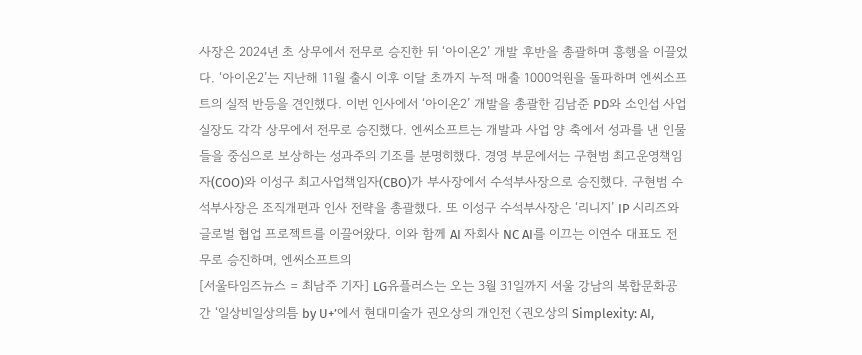사장은 2024년 초 상무에서 전무로 승진한 뒤 ‘아이온2’ 개발 후반을 총괄하며 흥행을 이끌었다. ‘아이온2’는 지난해 11월 출시 이후 이달 초까지 누적 매출 1000억원을 돌파하며 엔씨소프트의 실적 반등을 견인했다. 이번 인사에서 ‘아이온2’ 개발을 총괄한 김남준 PD와 소인섭 사업실장도 각각 상무에서 전무로 승진했다. 엔씨소프트는 개발과 사업 양 축에서 성과를 낸 인물들을 중심으로 보상하는 성과주의 기조를 분명히했다. 경영 부문에서는 구현범 최고운영책임자(COO)와 이성구 최고사업책임자(CBO)가 부사장에서 수석부사장으로 승진했다. 구현범 수석부사장은 조직개편과 인사 전략을 총괄했다. 또 이성구 수석부사장은 ‘리니지’ IP 시리즈와 글로벌 협업 프로젝트를 이끌어왔다. 이와 함께 AI 자회사 NC AI를 이끄는 이연수 대표도 전무로 승진하며, 엔씨소프트의
[서울타임즈뉴스 = 최남주 기자] LG유플러스는 오는 3월 31일까지 서울 강남의 복합문화공간 ‘일상비일상의틈 by U+’에서 현대미술가 권오상의 개인전 〈권오상의 Simplexity: AI,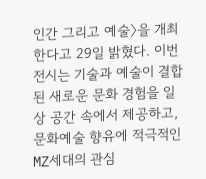인간 그리고 예술〉을 개최한다고 29일 밝혔다. 이번 전시는 기술과 예술이 결합된 새로운 문화 경험을 일상 공간 속에서 제공하고, 문화예술 향유에 적극적인 MZ세대의 관심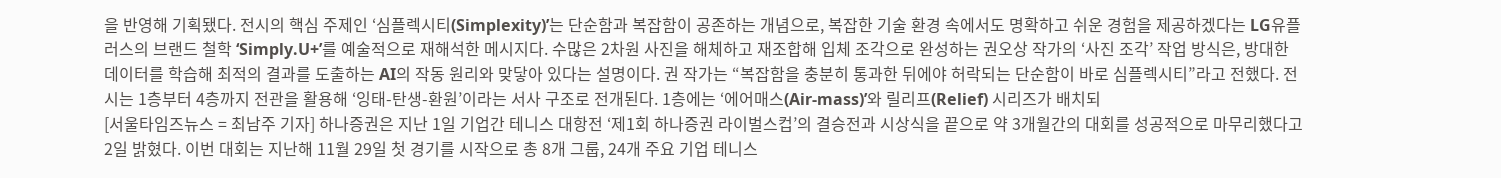을 반영해 기획됐다. 전시의 핵심 주제인 ‘심플렉시티(Simplexity)’는 단순함과 복잡함이 공존하는 개념으로, 복잡한 기술 환경 속에서도 명확하고 쉬운 경험을 제공하겠다는 LG유플러스의 브랜드 철학 ‘Simply.U+’를 예술적으로 재해석한 메시지다. 수많은 2차원 사진을 해체하고 재조합해 입체 조각으로 완성하는 권오상 작가의 ‘사진 조각’ 작업 방식은, 방대한 데이터를 학습해 최적의 결과를 도출하는 AI의 작동 원리와 맞닿아 있다는 설명이다. 권 작가는 “복잡함을 충분히 통과한 뒤에야 허락되는 단순함이 바로 심플렉시티”라고 전했다. 전시는 1층부터 4층까지 전관을 활용해 ‘잉태-탄생-환원’이라는 서사 구조로 전개된다. 1층에는 ‘에어매스(Air-mass)’와 릴리프(Relief) 시리즈가 배치되
[서울타임즈뉴스 = 최남주 기자] 하나증권은 지난 1일 기업간 테니스 대항전 ‘제1회 하나증권 라이벌스컵’의 결승전과 시상식을 끝으로 약 3개월간의 대회를 성공적으로 마무리했다고 2일 밝혔다. 이번 대회는 지난해 11월 29일 첫 경기를 시작으로 총 8개 그룹, 24개 주요 기업 테니스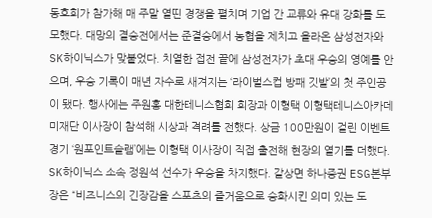동호회가 참가해 매 주말 열띤 경쟁을 펼치며 기업 간 교류와 유대 강화를 도모했다. 대망의 결승전에서는 준결승에서 농협을 제치고 올라온 삼성전자와 SK하이닉스가 맞붙었다. 치열한 접전 끝에 삼성전자가 초대 우승의 영예를 안으며, 우승 기록이 매년 자수로 새겨지는 ‘라이벌스컵 방패 깃발’의 첫 주인공이 됐다. 행사에는 주원홍 대한테니스협회 회장과 이형택 이형택테니스아카데미재단 이사장이 참석해 시상과 격려를 전했다. 상금 100만원이 걸린 이벤트 경기 ‘원포인트슬램’에는 이형택 이사장이 직접 출전해 현장의 열기를 더했다. SK하이닉스 소속 정원석 선수가 우승을 차지했다. 갈상면 하나증권 ESG본부장은 “비즈니스의 긴장감을 스포츠의 즐거움으로 승화시킨 의미 있는 도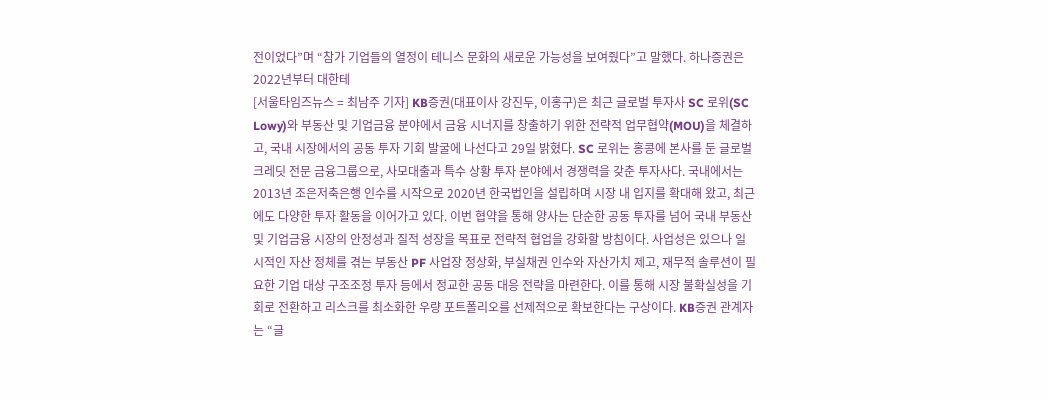전이었다”며 “참가 기업들의 열정이 테니스 문화의 새로운 가능성을 보여줬다”고 말했다. 하나증권은 2022년부터 대한테
[서울타임즈뉴스 = 최남주 기자] KB증권(대표이사 강진두, 이홍구)은 최근 글로벌 투자사 SC 로위(SC Lowy)와 부동산 및 기업금융 분야에서 금융 시너지를 창출하기 위한 전략적 업무협약(MOU)을 체결하고, 국내 시장에서의 공동 투자 기회 발굴에 나선다고 29일 밝혔다. SC 로위는 홍콩에 본사를 둔 글로벌 크레딧 전문 금융그룹으로, 사모대출과 특수 상황 투자 분야에서 경쟁력을 갖춘 투자사다. 국내에서는 2013년 조은저축은행 인수를 시작으로 2020년 한국법인을 설립하며 시장 내 입지를 확대해 왔고, 최근에도 다양한 투자 활동을 이어가고 있다. 이번 협약을 통해 양사는 단순한 공동 투자를 넘어 국내 부동산 및 기업금융 시장의 안정성과 질적 성장을 목표로 전략적 협업을 강화할 방침이다. 사업성은 있으나 일시적인 자산 정체를 겪는 부동산 PF 사업장 정상화, 부실채권 인수와 자산가치 제고, 재무적 솔루션이 필요한 기업 대상 구조조정 투자 등에서 정교한 공동 대응 전략을 마련한다. 이를 통해 시장 불확실성을 기회로 전환하고 리스크를 최소화한 우량 포트폴리오를 선제적으로 확보한다는 구상이다. KB증권 관계자는 “글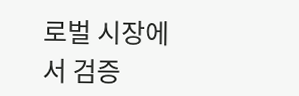로벌 시장에서 검증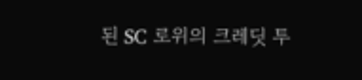된 SC 로위의 크레딧 투